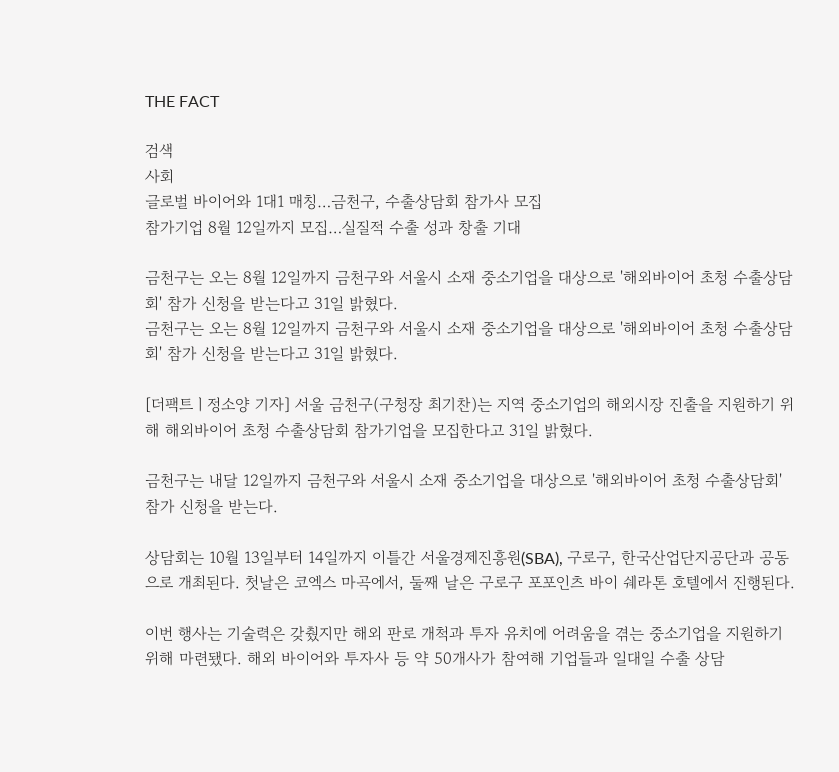THE FACT

검색
사회
글로벌 바이어와 1대1 매칭…금천구, 수출상담회 참가사 모집
참가기업 8월 12일까지 모집…실질적 수출 성과 창출 기대

금천구는 오는 8월 12일까지 금천구와 서울시 소재 중소기업을 대상으로 '해외바이어 초청 수출상담회' 참가 신청을 받는다고 31일 밝혔다.
금천구는 오는 8월 12일까지 금천구와 서울시 소재 중소기업을 대상으로 '해외바이어 초청 수출상담회' 참가 신청을 받는다고 31일 밝혔다.

[더팩트ㅣ정소양 기자] 서울 금천구(구청장 최기찬)는 지역 중소기업의 해외시장 진출을 지원하기 위해 해외바이어 초청 수출상담회 참가기업을 모집한다고 31일 밝혔다.

금천구는 내달 12일까지 금천구와 서울시 소재 중소기업을 대상으로 '해외바이어 초청 수출상담회' 참가 신청을 받는다.

상담회는 10월 13일부터 14일까지 이틀간 서울경제진흥원(SBA), 구로구, 한국산업단지공단과 공동으로 개최된다. 첫날은 코엑스 마곡에서, 둘째 날은 구로구 포포인츠 바이 쉐라톤 호텔에서 진행된다.

이번 행사는 기술력은 갖췄지만 해외 판로 개척과 투자 유치에 어려움을 겪는 중소기업을 지원하기 위해 마련됐다. 해외 바이어와 투자사 등 약 50개사가 참여해 기업들과 일대일 수출 상담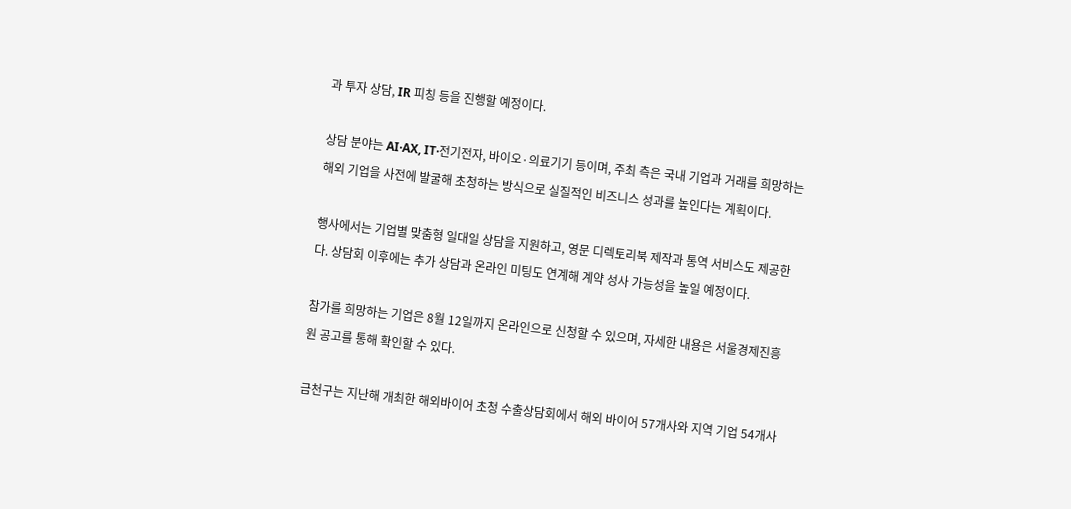과 투자 상담, IR 피칭 등을 진행할 예정이다.

상담 분야는 AI·AX, IT·전기전자, 바이오·의료기기 등이며, 주최 측은 국내 기업과 거래를 희망하는 해외 기업을 사전에 발굴해 초청하는 방식으로 실질적인 비즈니스 성과를 높인다는 계획이다.

행사에서는 기업별 맞춤형 일대일 상담을 지원하고, 영문 디렉토리북 제작과 통역 서비스도 제공한다. 상담회 이후에는 추가 상담과 온라인 미팅도 연계해 계약 성사 가능성을 높일 예정이다.

참가를 희망하는 기업은 8월 12일까지 온라인으로 신청할 수 있으며, 자세한 내용은 서울경제진흥원 공고를 통해 확인할 수 있다.

금천구는 지난해 개최한 해외바이어 초청 수출상담회에서 해외 바이어 57개사와 지역 기업 54개사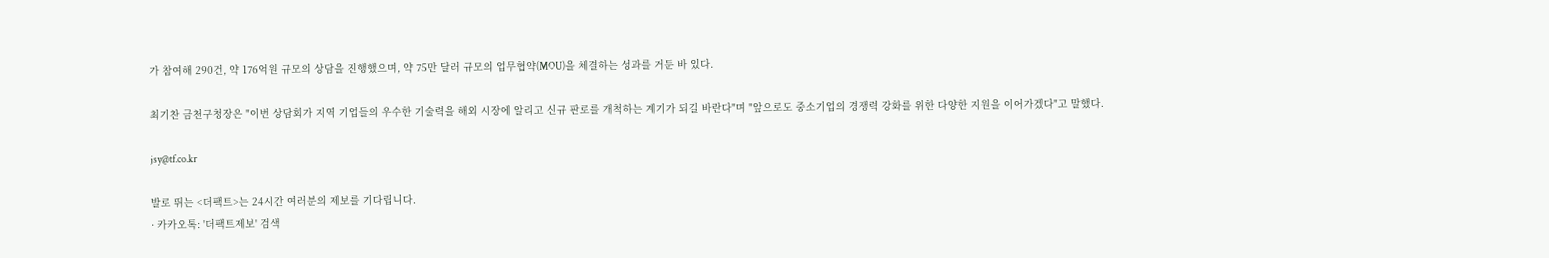가 참여해 290건, 약 176억원 규모의 상담을 진행했으며, 약 75만 달러 규모의 업무협약(MOU)을 체결하는 성과를 거둔 바 있다.

최기찬 금천구청장은 "이번 상담회가 지역 기업들의 우수한 기술력을 해외 시장에 알리고 신규 판로를 개척하는 계기가 되길 바란다"며 "앞으로도 중소기업의 경쟁력 강화를 위한 다양한 지원을 이어가겠다"고 말했다.

jsy@tf.co.kr

발로 뛰는 <더팩트>는 24시간 여러분의 제보를 기다립니다.
· 카카오톡: '더팩트제보' 검색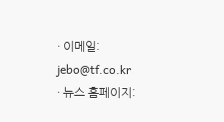· 이메일: jebo@tf.co.kr
· 뉴스 홈페이지: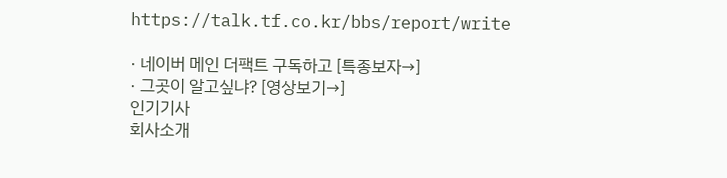https://talk.tf.co.kr/bbs/report/write

· 네이버 메인 더팩트 구독하고 [특종보자→]
· 그곳이 알고싶냐? [영상보기→]
인기기사
회사소개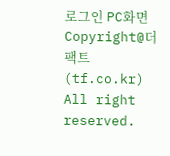로그인 PC화면
Copyright@더팩트(tf.co.kr) All right reserved.